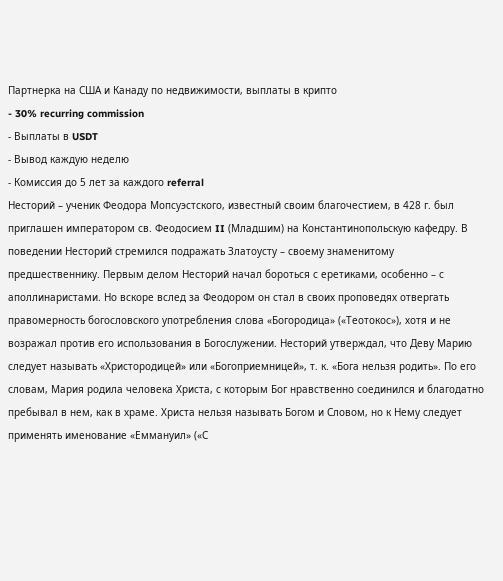Партнерка на США и Канаду по недвижимости, выплаты в крипто
- 30% recurring commission
- Выплаты в USDT
- Вывод каждую неделю
- Комиссия до 5 лет за каждого referral
Несторий – ученик Феодора Мопсуэстского, известный своим благочестием, в 428 г. был приглашен императором св. Феодосием II (Младшим) на Константинопольскую кафедру. В поведении Несторий стремился подражать Златоусту – своему знаменитому предшественнику. Первым делом Несторий начал бороться с еретиками, особенно – с аполлинаристами. Но вскоре вслед за Феодором он стал в своих проповедях отвергать правомерность богословского употребления слова «Богородица» («Теотокос»), хотя и не возражал против его использования в Богослужении. Несторий утверждал, что Деву Марию следует называть «Христородицей» или «Богоприемницей», т. к. «Бога нельзя родить». По его словам, Мария родила человека Христа, с которым Бог нравственно соединился и благодатно пребывал в нем, как в храме. Христа нельзя называть Богом и Словом, но к Нему следует применять именование «Еммануил» («С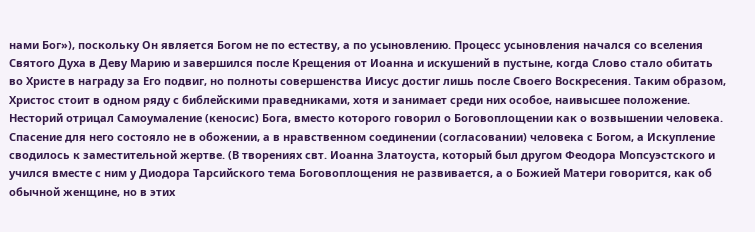нами Бог»), поскольку Он является Богом не по естеству, а по усыновлению. Процесс усыновления начался со вселения Святого Духа в Деву Марию и завершился после Крещения от Иоанна и искушений в пустыне, когда Слово стало обитать во Христе в награду за Его подвиг, но полноты совершенства Иисус достиг лишь после Своего Воскресения. Таким образом, Христос стоит в одном ряду с библейскими праведниками, хотя и занимает среди них особое, наивысшее положение. Несторий отрицал Самоумаление (кеносис) Бога, вместо которого говорил о Боговоплощении как о возвышении человека. Спасение для него состояло не в обожении, а в нравственном соединении (согласовании) человека с Богом, а Искупление сводилось к заместительной жертве. (В творениях свт. Иоанна Златоуста, который был другом Феодора Мопсуэстского и учился вместе с ним у Диодора Тарсийского тема Боговоплощения не развивается, а о Божией Матери говорится, как об обычной женщине, но в этих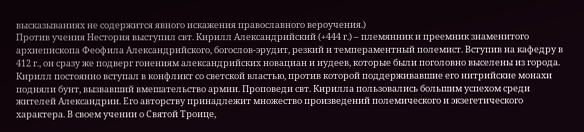высказываниях не содержится явного искажения православного вероучения.)
Против учения Нестория выступил свт. Кирилл Александрийский (+444 г.) – племянник и преемник знаменитого архиепископа Феофила Александрийского, богослов-эрудит, резкий и темпераментный полемист. Вступив на кафедру в 412 г., он сразу же подверг гонениям александрийских новациан и иудеев, которые были поголовно выселены из города. Кирилл постоянно вступал в конфликт со светской властью, против которой поддерживавшие его нитрийские монахи подняли бунт, вызвавший вмешательство армии. Проповеди свт. Кирилла пользовались большим успехом среди жителей Александрии. Его авторству принадлежит множество произведений полемического и экзегетического характера. В своем учении о Святой Троице,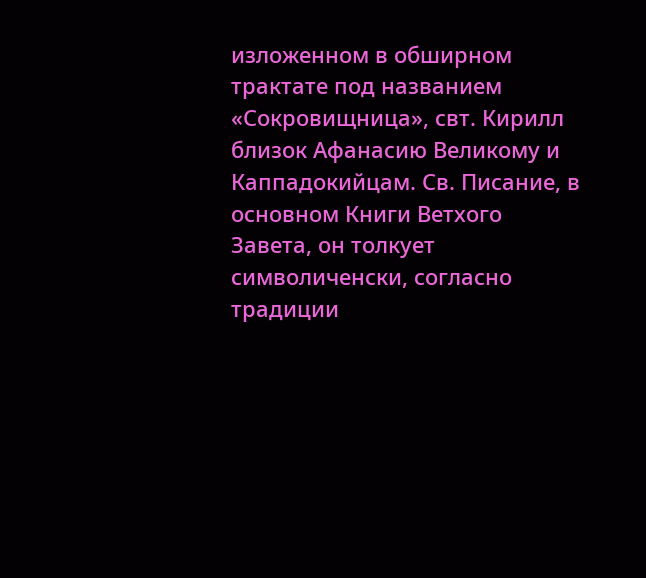изложенном в обширном трактате под названием «Сокровищница», свт. Кирилл близок Афанасию Великому и Каппадокийцам. Св. Писание, в основном Книги Ветхого Завета, он толкует символиченски, согласно традиции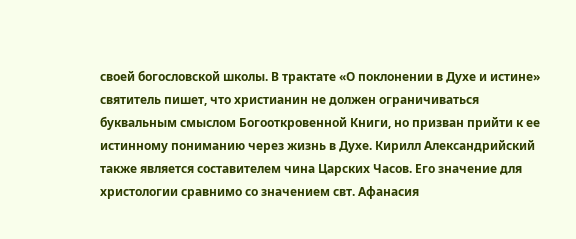своей богословской школы. В трактате «О поклонении в Духе и истине» святитель пишет, что христианин не должен ограничиваться буквальным смыслом Богооткровенной Книги, но призван прийти к ее истинному пониманию через жизнь в Духе. Кирилл Александрийский также является составителем чина Царских Часов. Его значение для христологии сравнимо со значением свт. Афанасия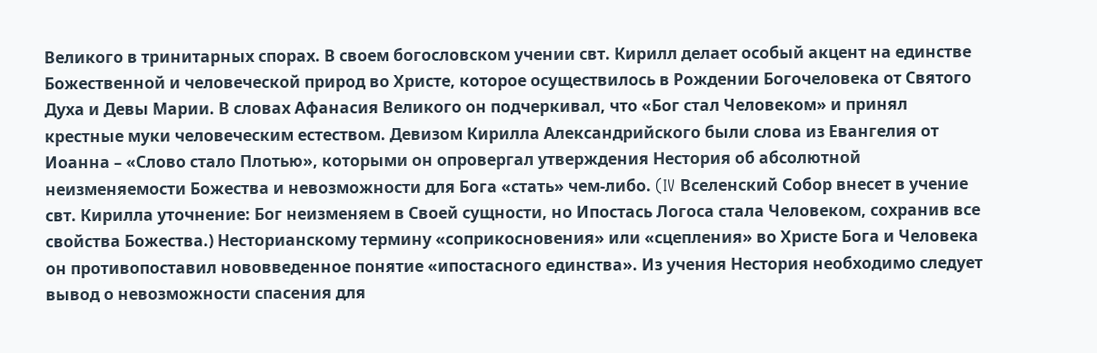Великого в тринитарных спорах. В своем богословском учении свт. Кирилл делает особый акцент на единстве Божественной и человеческой природ во Христе, которое осуществилось в Рождении Богочеловека от Святого Духа и Девы Марии. В словах Афанасия Великого он подчеркивал, что «Бог стал Человеком» и принял крестные муки человеческим естеством. Девизом Кирилла Александрийского были слова из Евангелия от Иоанна – «Слово стало Плотью», которыми он опровергал утверждения Нестория об абсолютной неизменяемости Божества и невозможности для Бога «стать» чем-либо. (IV Вселенский Собор внесет в учение свт. Кирилла уточнение: Бог неизменяем в Своей сущности, но Ипостась Логоса стала Человеком, сохранив все свойства Божества.) Несторианскому термину «соприкосновения» или «сцепления» во Христе Бога и Человека он противопоставил нововведенное понятие «ипостасного единства». Из учения Нестория необходимо следует вывод о невозможности спасения для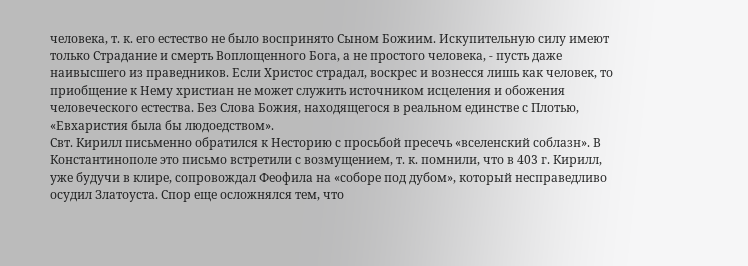человека, т. к. его естество не было воспринято Сыном Божиим. Искупительную силу имеют только Страдание и смерть Воплощенного Бога, а не простого человека, - пусть даже наивысшего из праведников. Если Христос страдал, воскрес и вознесся лишь как человек, то приобщение к Нему христиан не может служить источником исцеления и обожения человеческого естества. Без Слова Божия, находящегося в реальном единстве с Плотью, «Евхаристия была бы людоедством».
Свт. Кирилл письменно обратился к Несторию с просьбой пресечь «вселенский соблазн». В Константинополе это письмо встретили с возмущением, т. к. помнили, что в 403 г. Кирилл, уже будучи в клире, сопровождал Феофила на «соборе под дубом», который несправедливо осудил Златоуста. Спор еще осложнялся тем, что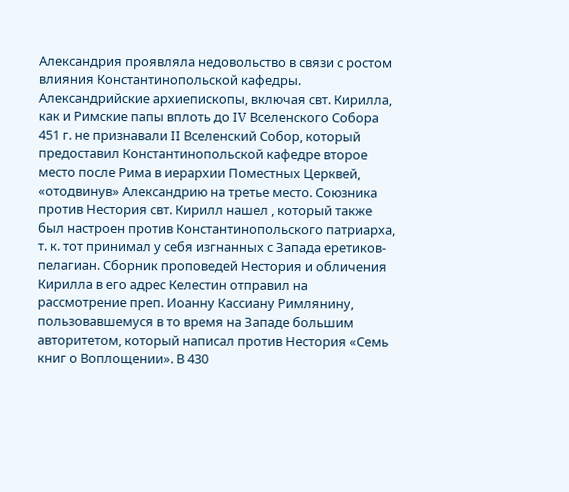Александрия проявляла недовольство в связи с ростом влияния Константинопольской кафедры. Александрийские архиепископы, включая свт. Кирилла, как и Римские папы вплоть до IV Вселенского Собора 451 г. не признавали II Вселенский Собор, который предоставил Константинопольской кафедре второе место после Рима в иерархии Поместных Церквей, «отодвинув» Александрию на третье место. Союзника против Нестория свт. Кирилл нашел , который также был настроен против Константинопольского патриарха, т. к. тот принимал у себя изгнанных с Запада еретиков-пелагиан. Сборник проповедей Нестория и обличения Кирилла в его адрес Келестин отправил на рассмотрение преп. Иоанну Кассиану Римлянину, пользовавшемуся в то время на Западе большим авторитетом, который написал против Нестория «Семь книг о Воплощении». В 430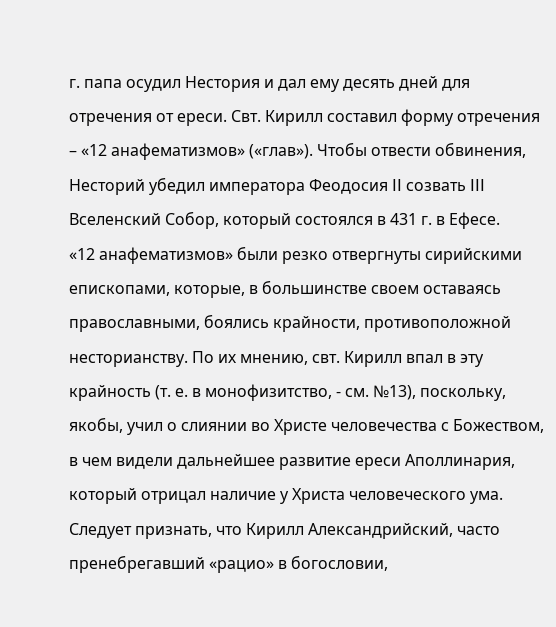г. папа осудил Нестория и дал ему десять дней для отречения от ереси. Свт. Кирилл составил форму отречения – «12 анафематизмов» («глав»). Чтобы отвести обвинения, Несторий убедил императора Феодосия II созвать III Вселенский Собор, который состоялся в 431 г. в Ефесе.
«12 анафематизмов» были резко отвергнуты сирийскими епископами, которые, в большинстве своем оставаясь православными, боялись крайности, противоположной несторианству. По их мнению, свт. Кирилл впал в эту крайность (т. е. в монофизитство, - см. №13), поскольку, якобы, учил о слиянии во Христе человечества с Божеством, в чем видели дальнейшее развитие ереси Аполлинария, который отрицал наличие у Христа человеческого ума. Следует признать, что Кирилл Александрийский, часто пренебрегавший «рацио» в богословии,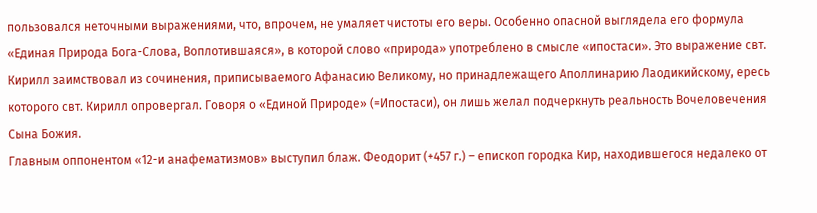пользовался неточными выражениями, что, впрочем, не умаляет чистоты его веры. Особенно опасной выглядела его формула «Единая Природа Бога-Слова, Воплотившаяся», в которой слово «природа» употреблено в смысле «ипостаси». Это выражение свт. Кирилл заимствовал из сочинения, приписываемого Афанасию Великому, но принадлежащего Аполлинарию Лаодикийскому, ересь которого свт. Кирилл опровергал. Говоря о «Единой Природе» (=Ипостаси), он лишь желал подчеркнуть реальность Вочеловечения Сына Божия.
Главным оппонентом «12-и анафематизмов» выступил блаж. Феодорит (+457 г.) – епископ городка Кир, находившегося недалеко от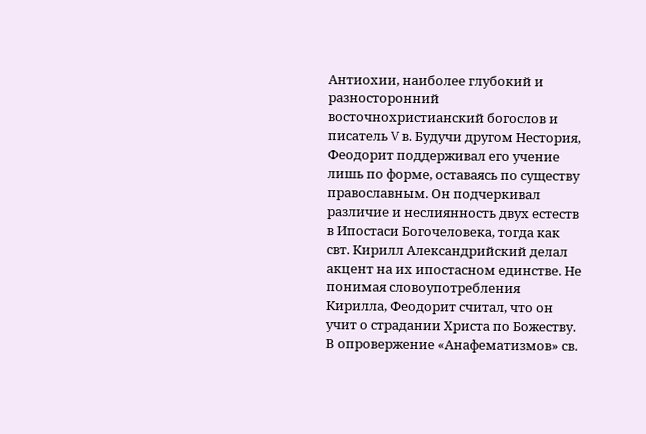Антиохии, наиболее глубокий и разносторонний восточнохристианский богослов и писатель V в. Будучи другом Нестория, Феодорит поддерживал его учение лишь по форме, оставаясь по существу православным. Он подчеркивал различие и неслиянность двух естеств в Ипостаси Богочеловека, тогда как свт. Кирилл Александрийский делал акцент на их ипостасном единстве. Не понимая словоупотребления Кирилла, Феодорит считал, что он учит о страдании Христа по Божеству. В опровержение «Анафематизмов» св.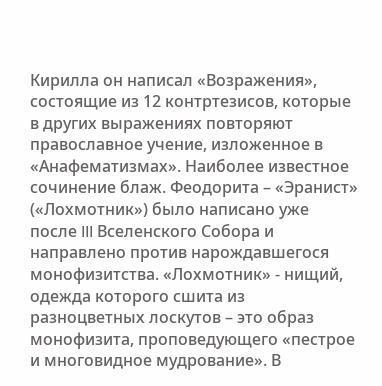Кирилла он написал «Возражения», состоящие из 12 контртезисов, которые в других выражениях повторяют православное учение, изложенное в «Анафематизмах». Наиболее известное сочинение блаж. Феодорита – «Эранист» («Лохмотник») было написано уже после III Вселенского Собора и направлено против нарождавшегося монофизитства. «Лохмотник» - нищий, одежда которого сшита из разноцветных лоскутов – это образ монофизита, проповедующего «пестрое и многовидное мудрование». В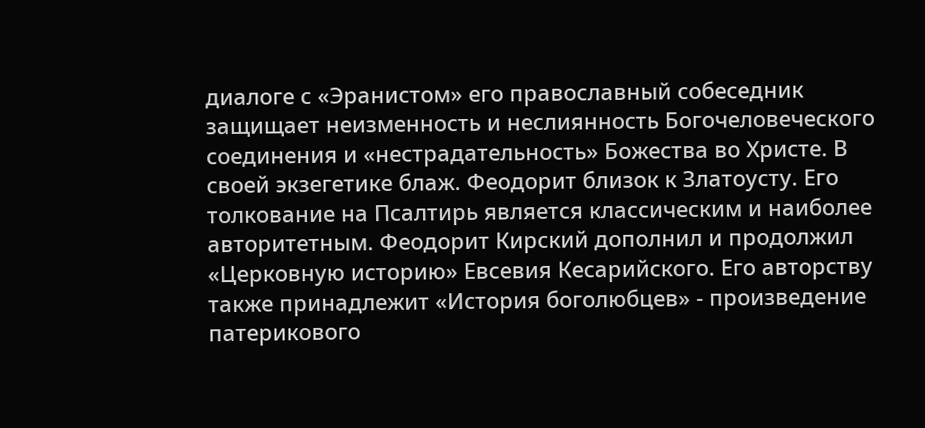диалоге с «Эранистом» его православный собеседник защищает неизменность и неслиянность Богочеловеческого соединения и «нестрадательность» Божества во Христе. В своей экзегетике блаж. Феодорит близок к Златоусту. Его толкование на Псалтирь является классическим и наиболее авторитетным. Феодорит Кирский дополнил и продолжил «Церковную историю» Евсевия Кесарийского. Его авторству также принадлежит «История боголюбцев» - произведение патерикового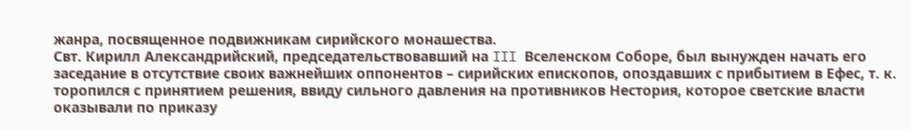жанра, посвященное подвижникам сирийского монашества.
Свт. Кирилл Александрийский, председательствовавший на III Вселенском Соборе, был вынужден начать его заседание в отсутствие своих важнейших оппонентов – сирийских епископов, опоздавших с прибытием в Ефес, т. к. торопился с принятием решения, ввиду сильного давления на противников Нестория, которое светские власти оказывали по приказу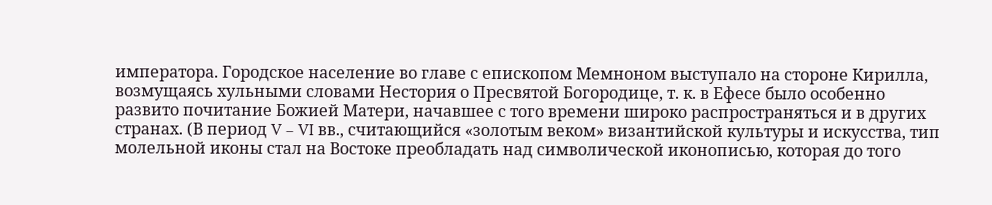императора. Городское население во главе с епископом Мемноном выступало на стороне Кирилла, возмущаясь хульными словами Нестория о Пресвятой Богородице, т. к. в Ефесе было особенно развито почитание Божией Матери, начавшее с того времени широко распространяться и в других странах. (В период V – VI вв., считающийся «золотым веком» византийской культуры и искусства, тип молельной иконы стал на Востоке преобладать над символической иконописью, которая до того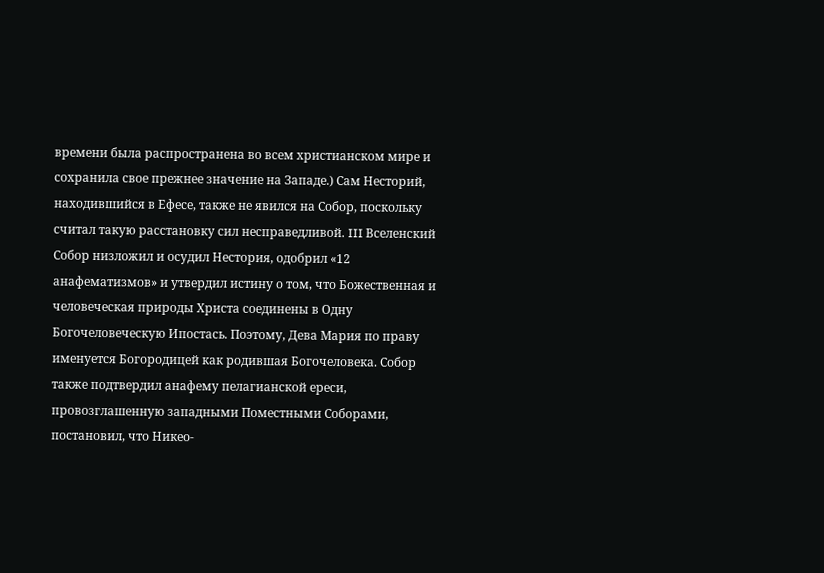времени была распространена во всем христианском мире и сохранила свое прежнее значение на Западе.) Сам Несторий, находившийся в Ефесе, также не явился на Собор, поскольку считал такую расстановку сил несправедливой. III Вселенский Собор низложил и осудил Нестория, одобрил «12 анафематизмов» и утвердил истину о том, что Божественная и человеческая природы Христа соединены в Одну Богочеловеческую Ипостась. Поэтому, Дева Мария по праву именуется Богородицей как родившая Богочеловека. Собор также подтвердил анафему пелагианской ереси, провозглашенную западными Поместными Соборами, постановил, что Никео-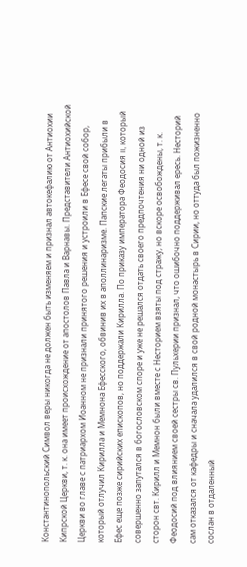Константинопольский Символ веры никогда не должен быть изменяем и признал автокефалию от Антиохии Кипрской Церкви, т. к. она имеет происхождение от апостолов Павла и Варнавы. Представители Антиохийской Церкви во главе с патриархом Иоанном не признали принятого решения и устроили в Ефесе свой собор, который отлучил Кирилла и Мемнона Ефесского, обвинив их в аполлинаризме. Папские легаты прибыли в Ефес еще позже сирийских епископов, но поддержали Кирилла. По приказу императора Феодосия II, который совершенно запутался в богословском споре и уже не решался отдать своего предпочтения ни одной из сторон свт. Кирилл и Мемнон были вместе с Несторием взяты под стражу, но вскоре освобождены, т. к. Феодосий под влиянием своей сестры св. Пульхерии признал, что ошибочно поддерживал ересь. Несторий сам отказался от кафедры и сначала удалился в свой родной монастырь в Сирии, но оттуда был пожизненно сослан в отдаленный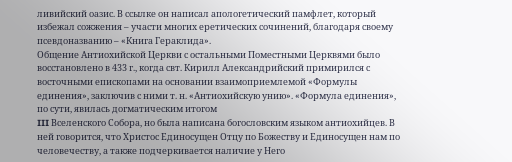ливийский оазис. В ссылке он написал апологетический памфлет, который избежал сожжения – участи многих еретических сочинений, благодаря своему псевдоназванию – «Книга Гераклида».
Общение Антиохийской Церкви с остальными Поместными Церквями было восстановлено в 433 г., когда свт. Кирилл Александрийский примирился с восточными епископами на основании взаимоприемлемой «Формулы единения», заключив с ними т. н. «Антиохийскую унию». «Формула единения», по сути, явилась догматическим итогом
III Вселенского Собора, но была написана богословским языком антиохийцев. В ней говорится, что Христос Единосущен Отцу по Божеству и Единосущен нам по человечеству, а также подчеркивается наличие у Него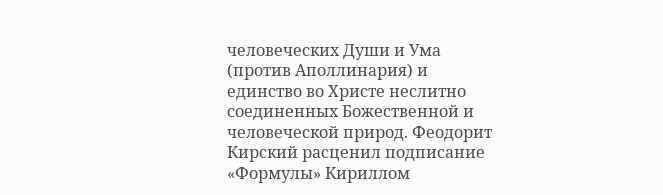человеческих Души и Ума (против Аполлинария) и единство во Христе неслитно соединенных Божественной и человеческой природ. Феодорит Кирский расценил подписание «Формулы» Кириллом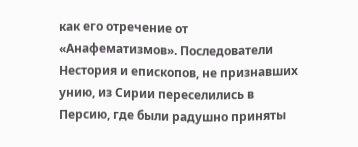как его отречение от «Анафематизмов». Последователи Нестория и епископов, не признавших унию, из Сирии переселились в Персию, где были радушно приняты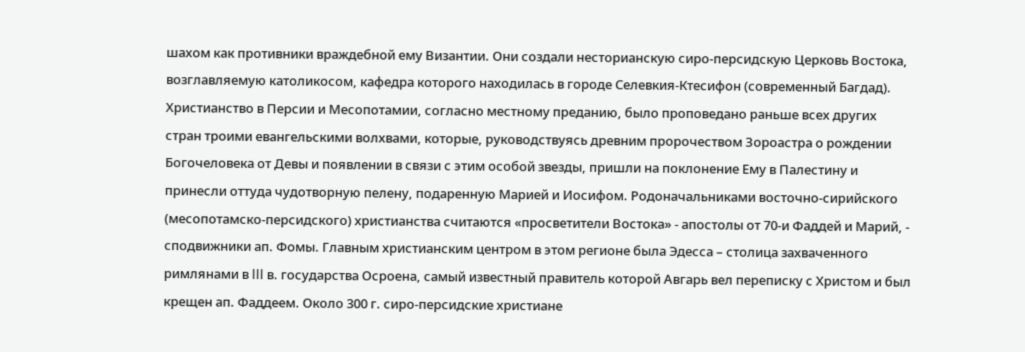шахом как противники враждебной ему Византии. Они создали несторианскую сиро-персидскую Церковь Востока, возглавляемую католикосом, кафедра которого находилась в городе Селевкия-Ктесифон (современный Багдад).
Христианство в Персии и Месопотамии, согласно местному преданию, было проповедано раньше всех других стран троими евангельскими волхвами, которые, руководствуясь древним пророчеством Зороастра о рождении Богочеловека от Девы и появлении в связи с этим особой звезды, пришли на поклонение Ему в Палестину и принесли оттуда чудотворную пелену, подаренную Марией и Иосифом. Родоначальниками восточно-сирийского (месопотамско-персидского) христианства считаются «просветители Востока» - апостолы от 70-и Фаддей и Марий, - сподвижники ап. Фомы. Главным христианским центром в этом регионе была Эдесса – столица захваченного римлянами в III в. государства Осроена, самый известный правитель которой Авгарь вел переписку с Христом и был крещен ап. Фаддеем. Около 300 г. сиро-персидские христиане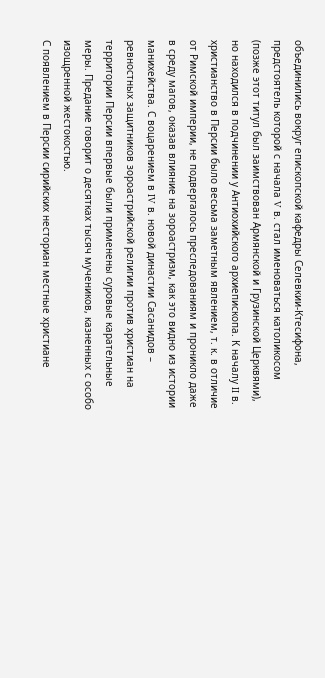объединились вокруг епископской кафедры Селевкии-Ктесифона, предстоятель которой с начала V в. стал именоваться католикосом (позже этот титул был заимствован Армянской и Грузинской Церквями), но находился в подчинении у Антиохийского архиепископа. К началу II в. христианство в Персии было весьма заметным явлением, т. к. в отличие от Римской империи, не подвергалось преследованиям и проникло даже в среду магов, оказав влияние на зороастризм, как это видно из истории манихейства. С воцарением в IV в. новой династии Сасанидов – ревностных защитников зороастрийской религии против христиан на территории Персии впервые были применены суровые карательные меры. Предание говорит о десятках тысяч мучеников, казненных с особо изощренной жестокостью.
С появлением в Персии сирийских несториан местные христиане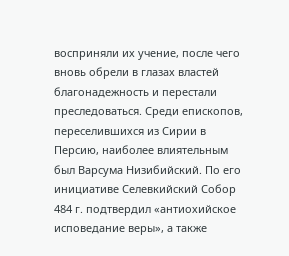восприняли их учение, после чего вновь обрели в глазах властей благонадежность и перестали преследоваться. Среди епископов, переселившихся из Сирии в Персию, наиболее влиятельным был Варсума Низибийский. По его инициативе Селевкийский Собор 484 г. подтвердил «антиохийское исповедание веры», а также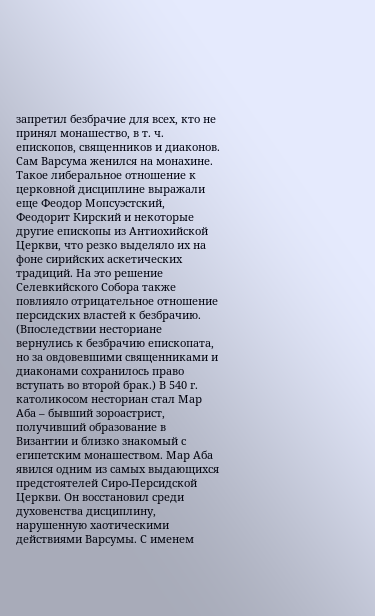запретил безбрачие для всех, кто не принял монашество, в т. ч. епископов, священников и диаконов. Сам Варсума женился на монахине. Такое либеральное отношение к церковной дисциплине выражали еще Феодор Мопсуэстский, Феодорит Кирский и некоторые другие епископы из Антиохийской Церкви, что резко выделяло их на фоне сирийских аскетических традиций. На это решение Селевкийского Собора также повлияло отрицательное отношение персидских властей к безбрачию. (Впоследствии несториане вернулись к безбрачию епископата, но за овдовевшими священниками и диаконами сохранилось право вступать во второй брак.) В 540 г. католикосом несториан стал Мар Аба – бывший зороастрист, получивший образование в Византии и близко знакомый с египетским монашеством. Мар Аба явился одним из самых выдающихся предстоятелей Сиро-Персидской Церкви. Он восстановил среди духовенства дисциплину, нарушенную хаотическими действиями Варсумы. С именем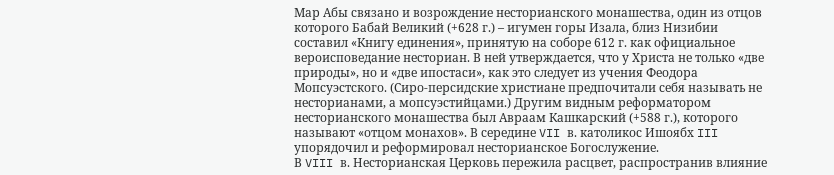Мар Абы связано и возрождение несторианского монашества, один из отцов которого Бабай Великий (+628 г.) – игумен горы Изала, близ Низибии составил «Книгу единения», принятую на соборе 612 г. как официальное вероисповедание несториан. В ней утверждается, что у Христа не только «две природы», но и «две ипостаси», как это следует из учения Феодора Мопсуэстского. (Сиро-персидские христиане предпочитали себя называть не несторианами, а мопсуэстийцами.) Другим видным реформатором несторианского монашества был Авраам Кашкарский (+588 г.), которого называют «отцом монахов». В середине VII в. католикос Ишоябх III упорядочил и реформировал несторианское Богослужение.
В VIII в. Несторианская Церковь пережила расцвет, распространив влияние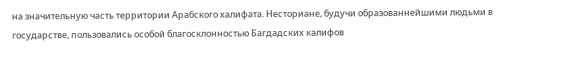на значительную часть территории Арабского халифата. Несториане, будучи образованнейшими людьми в государстве, пользовались особой благосклонностью Багдадских калифов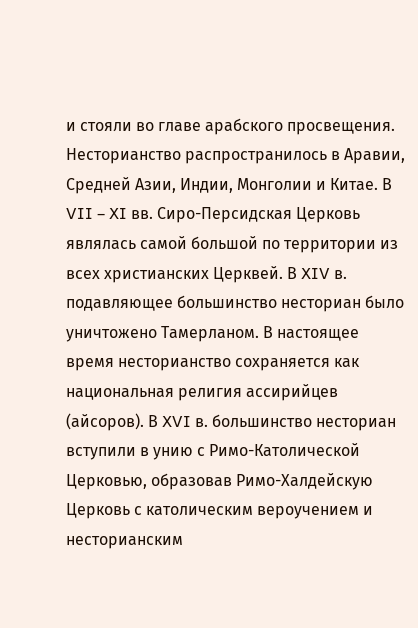и стояли во главе арабского просвещения. Несторианство распространилось в Аравии, Средней Азии, Индии, Монголии и Китае. В VII – XI вв. Сиро-Персидская Церковь являлась самой большой по территории из всех христианских Церквей. В XIV в. подавляющее большинство несториан было уничтожено Тамерланом. В настоящее время несторианство сохраняется как национальная религия ассирийцев (айсоров). В XVI в. большинство несториан вступили в унию с Римо-Католической Церковью, образовав Римо-Халдейскую Церковь с католическим вероучением и несторианским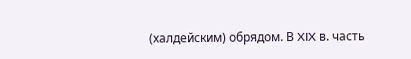(халдейским) обрядом. В XIX в. часть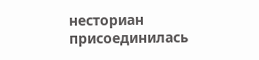несториан присоединилась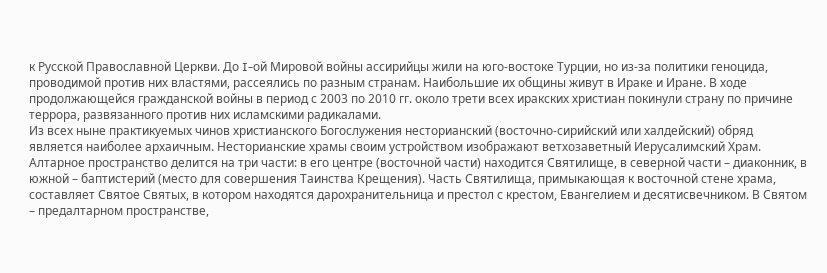к Русской Православной Церкви. До I-ой Мировой войны ассирийцы жили на юго-востоке Турции, но из-за политики геноцида, проводимой против них властями, рассеялись по разным странам. Наибольшие их общины живут в Ираке и Иране. В ходе продолжающейся гражданской войны в период с 2003 по 2010 гг. около трети всех иракских христиан покинули страну по причине террора, развязанного против них исламскими радикалами.
Из всех ныне практикуемых чинов христианского Богослужения несторианский (восточно-сирийский или халдейский) обряд является наиболее архаичным. Несторианские храмы своим устройством изображают ветхозаветный Иерусалимский Храм. Алтарное пространство делится на три части: в его центре (восточной части) находится Святилище, в северной части – диаконник, в южной – баптистерий (место для совершения Таинства Крещения). Часть Святилища, примыкающая к восточной стене храма, составляет Святое Святых, в котором находятся дарохранительница и престол с крестом, Евангелием и десятисвечником. В Святом – предалтарном пространстве,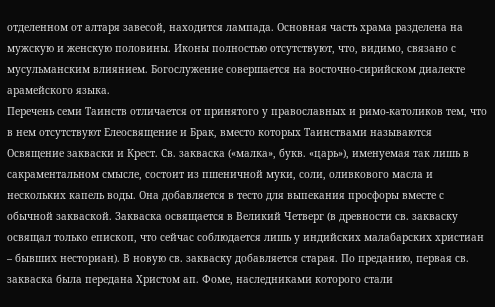отделенном от алтаря завесой, находится лампада. Основная часть храма разделена на мужскую и женскую половины. Иконы полностью отсутствуют, что, видимо, связано с мусульманским влиянием. Богослужение совершается на восточно-сирийском диалекте арамейского языка.
Перечень семи Таинств отличается от принятого у православных и римо-католиков тем, что в нем отсутствуют Елеосвящение и Брак, вместо которых Таинствами называются Освящение закваски и Крест. Св. закваска («малка», букв. «царь»), именуемая так лишь в сакраментальном смысле, состоит из пшеничной муки, соли, оливкового масла и нескольких капель воды. Она добавляется в тесто для выпекания просфоры вместе с обычной закваской. Закваска освящается в Великий Четверг (в древности св. закваску освящал только епископ, что сейчас соблюдается лишь у индийских малабарских христиан – бывших несториан). В новую св. закваску добавляется старая. По преданию, первая св. закваска была передана Христом ап. Фоме, наследниками которого стали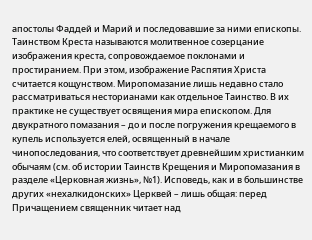апостолы Фаддей и Марий и последовавшие за ними епископы. Таинством Креста называются молитвенное созерцание изображения креста, сопровождаемое поклонами и простиранием. При этом, изображение Распятия Христа считается кощунством. Миропомазание лишь недавно стало рассматриваться несторианами как отдельное Таинство. В их практике не существует освящения мира епископом. Для двукратного помазания – до и после погружения крещаемого в купель используется елей, освященный в начале чинопоследования, что соответствует древнейшим христианким обычаям (см. об истории Таинств Крещения и Миропомазания в разделе «Церковная жизнь», №1). Исповедь, как и в большинстве других «нехалкидонских» Церквей – лишь общая: перед Причащением священник читает над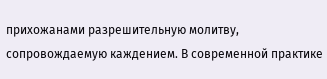прихожанами разрешительную молитву, сопровождаемую каждением. В современной практике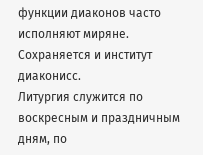функции диаконов часто исполняют миряне. Сохраняется и институт диаконисс.
Литургия служится по воскресным и праздничным дням, по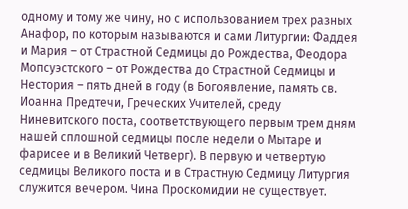одному и тому же чину, но с использованием трех разных Анафор, по которым называются и сами Литургии: Фаддея и Мария – от Страстной Седмицы до Рождества, Феодора Мопсуэстского – от Рождества до Страстной Седмицы и Нестория – пять дней в году (в Богоявление, память св. Иоанна Предтечи, Греческих Учителей, среду Ниневитского поста, соответствующего первым трем дням нашей сплошной седмицы после недели о Мытаре и фарисее и в Великий Четверг). В первую и четвертую седмицы Великого поста и в Страстную Седмицу Литургия служится вечером. Чина Проскомидии не существует.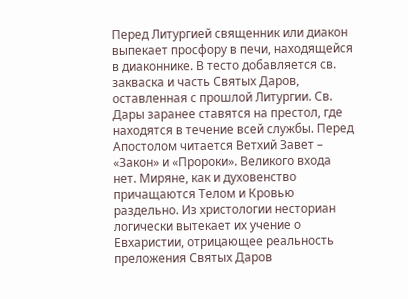Перед Литургией священник или диакон выпекает просфору в печи, находящейся в диаконнике. В тесто добавляется св. закваска и часть Святых Даров, оставленная с прошлой Литургии. Св. Дары заранее ставятся на престол, где находятся в течение всей службы. Перед Апостолом читается Ветхий Завет – «Закон» и «Пророки». Великого входа нет. Миряне, как и духовенство причащаются Телом и Кровью раздельно. Из христологии несториан логически вытекает их учение о Евхаристии, отрицающее реальность преложения Святых Даров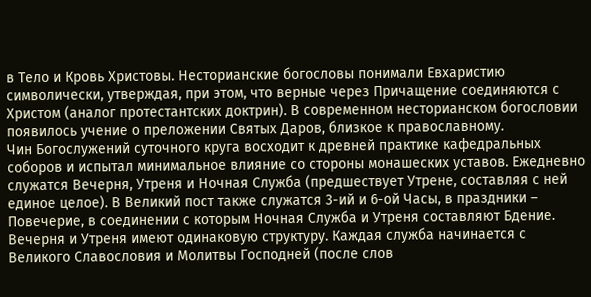в Тело и Кровь Христовы. Несторианские богословы понимали Евхаристию символически, утверждая, при этом, что верные через Причащение соединяются с Христом (аналог протестантских доктрин). В современном несторианском богословии появилось учение о преложении Святых Даров, близкое к православному.
Чин Богослужений суточного круга восходит к древней практике кафедральных соборов и испытал минимальное влияние со стороны монашеских уставов. Ежедневно служатся Вечерня, Утреня и Ночная Служба (предшествует Утрене, составляя с ней единое целое). В Великий пост также служатся 3-ий и 6-ой Часы, в праздники – Повечерие, в соединении с которым Ночная Служба и Утреня составляют Бдение. Вечерня и Утреня имеют одинаковую структуру. Каждая служба начинается с Великого Славословия и Молитвы Господней (после слов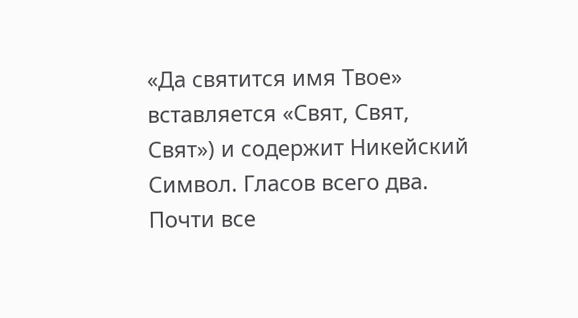«Да святится имя Твое» вставляется «Свят, Свят, Свят») и содержит Никейский Символ. Гласов всего два. Почти все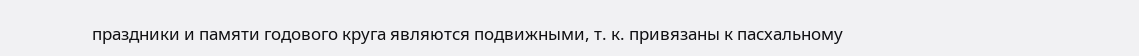праздники и памяти годового круга являются подвижными, т. к. привязаны к пасхальному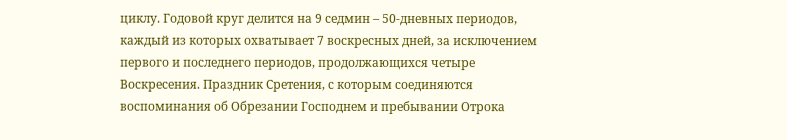циклу. Годовой круг делится на 9 седмин – 50-дневных периодов, каждый из которых охватывает 7 воскресных дней, за исключением первого и последнего периодов, продолжающихся четыре Воскресения. Праздник Сретения, с которым соединяются воспоминания об Обрезании Господнем и пребывании Отрока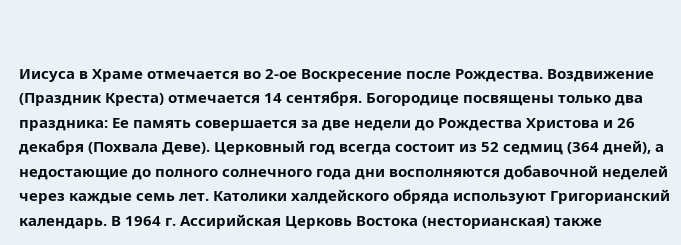Иисуса в Храме отмечается во 2-ое Воскресение после Рождества. Воздвижение (Праздник Креста) отмечается 14 сентября. Богородице посвящены только два праздника: Ее память совершается за две недели до Рождества Христова и 26 декабря (Похвала Деве). Церковный год всегда состоит из 52 седмиц (364 дней), а недостающие до полного солнечного года дни восполняются добавочной неделей через каждые семь лет. Католики халдейского обряда используют Григорианский календарь. В 1964 г. Ассирийская Церковь Востока (несторианская) также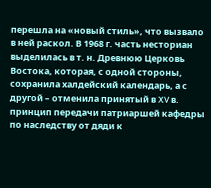перешла на «новый стиль», что вызвало в ней раскол. В 1968 г. часть несториан выделилась в т. н. Древнюю Церковь Востока, которая, с одной стороны, сохранила халдейский календарь, а с другой – отменила принятый в XV в. принцип передачи патриаршей кафедры по наследству от дяди к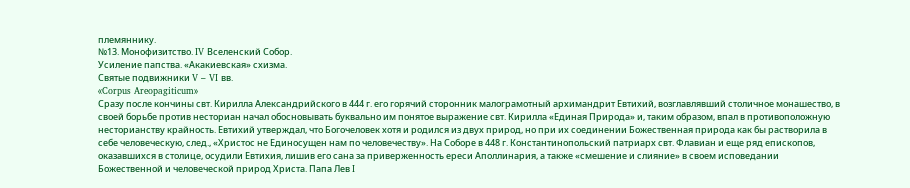племяннику.
№13. Монофизитство. IV Вселенский Собор.
Усиление папства. «Акакиевская» схизма.
Святые подвижники V – VI вв.
«Corpus Areopagiticum»
Сразу после кончины свт. Кирилла Александрийского в 444 г. его горячий сторонник малограмотный архимандрит Евтихий, возглавлявший столичное монашество, в своей борьбе против несториан начал обосновывать буквально им понятое выражение свт. Кирилла «Единая Природа» и, таким образом, впал в противоположную несторианству крайность. Евтихий утверждал, что Богочеловек хотя и родился из двух природ, но при их соединении Божественная природа как бы растворила в себе человеческую, след., «Христос не Единосущен нам по человечеству». На Соборе в 448 г. Константинопольский патриарх свт. Флавиан и еще ряд епископов, оказавшихся в столице, осудили Евтихия, лишив его сана за приверженность ереси Аполлинария, а также «смешение и слияние» в своем исповедании Божественной и человеческой природ Христа. Папа Лев I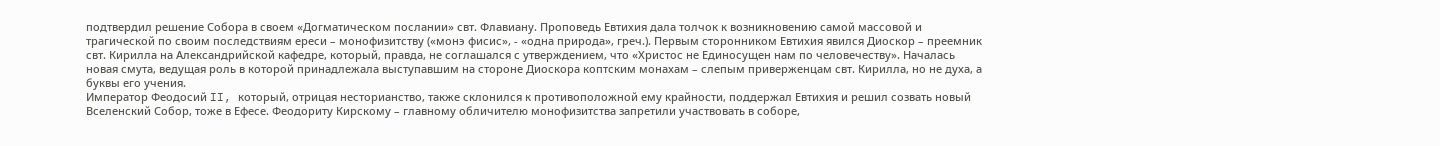подтвердил решение Собора в своем «Догматическом послании» свт. Флавиану. Проповедь Евтихия дала толчок к возникновению самой массовой и трагической по своим последствиям ереси – монофизитству («монэ фисис», - «одна природа», греч.). Первым сторонником Евтихия явился Диоскор – преемник свт. Кирилла на Александрийской кафедре, который, правда, не соглашался с утверждением, что «Христос не Единосущен нам по человечеству». Началась новая смута, ведущая роль в которой принадлежала выступавшим на стороне Диоскора коптским монахам – слепым приверженцам свт. Кирилла, но не духа, а буквы его учения.
Император Феодосий II, который, отрицая несторианство, также склонился к противоположной ему крайности, поддержал Евтихия и решил созвать новый Вселенский Собор, тоже в Ефесе. Феодориту Кирскому – главному обличителю монофизитства запретили участвовать в соборе,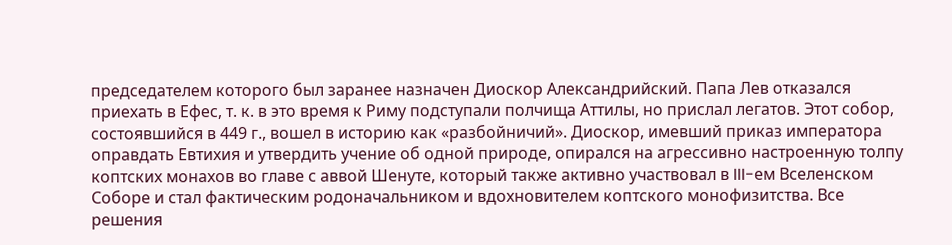председателем которого был заранее назначен Диоскор Александрийский. Папа Лев отказался приехать в Ефес, т. к. в это время к Риму подступали полчища Аттилы, но прислал легатов. Этот собор, состоявшийся в 449 г., вошел в историю как «разбойничий». Диоскор, имевший приказ императора оправдать Евтихия и утвердить учение об одной природе, опирался на агрессивно настроенную толпу коптских монахов во главе с аввой Шенуте, который также активно участвовал в III-ем Вселенском Соборе и стал фактическим родоначальником и вдохновителем коптского монофизитства. Все решения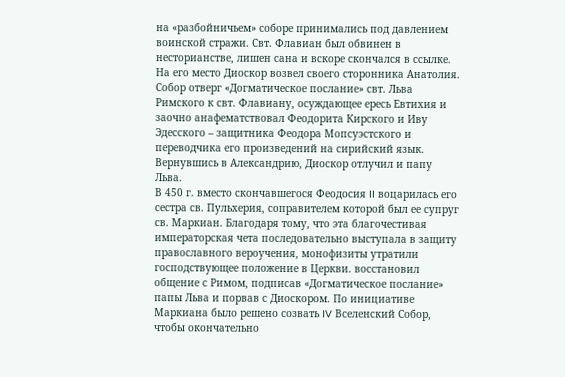на «разбойничьем» соборе принимались под давлением воинской стражи. Свт. Флавиан был обвинен в несторианстве, лишен сана и вскоре скончался в ссылке. На его место Диоскор возвел своего сторонника Анатолия. Собор отверг «Догматическое послание» свт. Льва Римского к свт. Флавиану, осуждающее ересь Евтихия и заочно анафематствовал Феодорита Кирского и Иву Эдесского – защитника Феодора Мопсуэстского и переводчика его произведений на сирийский язык. Вернувшись в Александрию, Диоскор отлучил и папу Льва.
В 450 г. вместо скончавшегося Феодосия II воцарилась его сестра св. Пульхерия, соправителем которой был ее супруг св. Маркиан. Благодаря тому, что эта благочестивая императорская чета последовательно выступала в защиту православного вероучения, монофизиты утратили господствующее положение в Церкви. восстановил общение с Римом, подписав «Догматическое послание» папы Льва и порвав с Диоскором. По инициативе Маркиана было решено созвать IV Вселенский Собор, чтобы окончательно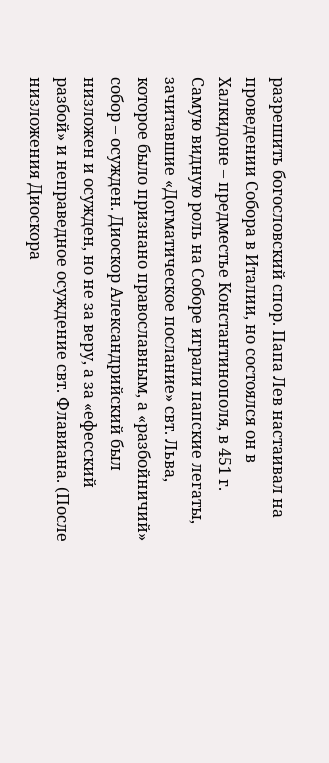разрешить богословский спор. Папа Лев настаивал на проведении Собора в Италии, но состоялся он в Халкидоне – предместье Константинополя, в 451 г. Самую видную роль на Соборе играли папские легаты, зачитавшие «Догматическое послание» свт. Льва, которое было признано православным, а «разбойничий» собор – осужден. Диоскор Александрийский был низложен и осужден, но не за веру, а за «ефесский разбой» и неправедное осуждение свт. Флавиана. (После низложения Диоскора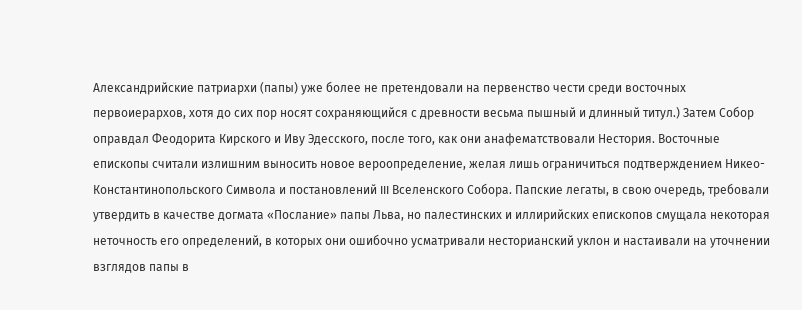Александрийские патриархи (папы) уже более не претендовали на первенство чести среди восточных первоиерархов, хотя до сих пор носят сохраняющийся с древности весьма пышный и длинный титул.) Затем Собор оправдал Феодорита Кирского и Иву Эдесского, после того, как они анафематствовали Нестория. Восточные епископы считали излишним выносить новое вероопределение, желая лишь ограничиться подтверждением Никео-Константинопольского Символа и постановлений III Вселенского Собора. Папские легаты, в свою очередь, требовали утвердить в качестве догмата «Послание» папы Льва, но палестинских и иллирийских епископов смущала некоторая неточность его определений, в которых они ошибочно усматривали несторианский уклон и настаивали на уточнении взглядов папы в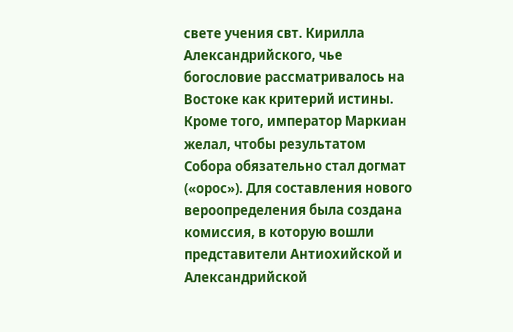свете учения свт. Кирилла Александрийского, чье богословие рассматривалось на Востоке как критерий истины. Кроме того, император Маркиан желал, чтобы результатом Собора обязательно стал догмат («орос»). Для составления нового вероопределения была создана комиссия, в которую вошли представители Антиохийской и Александрийской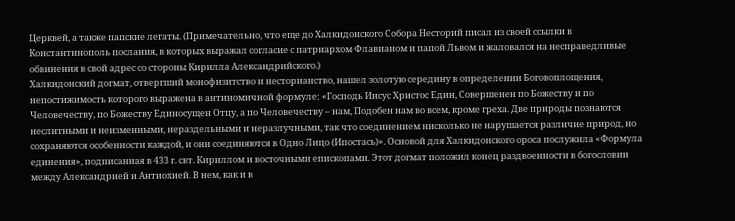Церквей, а также папские легаты. (Примечательно, что еще до Халкидонского Собора Несторий писал из своей ссылки в Константинополь послания, в которых выражал согласие с патриархом Флавианом и папой Львом и жаловался на несправедливые обвинения в свой адрес со стороны Кирилла Александрийского.)
Халкидонский догмат, отвергший монофизитство и несторианство, нашел золотую середину в определении Боговоплощения, непостижимость которого выражена в антиномичной формуле: «Господь Иисус Христос Един, Совершенен по Божеству и по Человечеству, по Божеству Единосущен Отцу, а по Человечеству – нам, Подобен нам во всем, кроме греха. Две природы познаются неслитными и неизменными, нераздельными и неразлучными, так что соединением нисколько не нарушается различие природ, но сохраняются особенности каждой, и они соединяются в Одно Лицо (Ипостась)». Основой для Халкидонского ороса послужила «Формула единения», подписанная в 433 г. свт. Кириллом и восточными епископами. Этот догмат положил конец раздвоенности в богословии между Александрией и Антиохией. В нем, как и в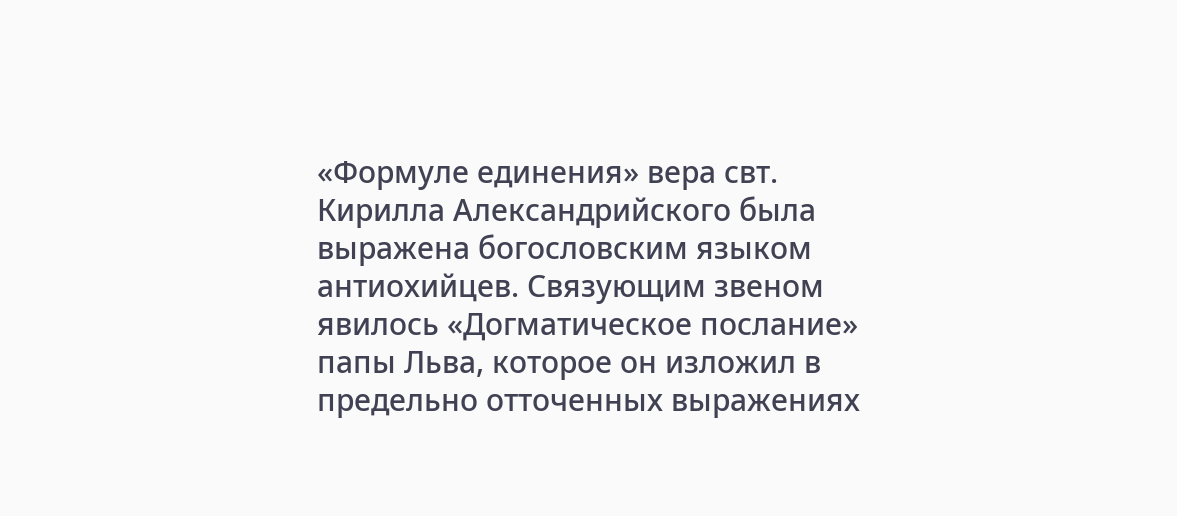«Формуле единения» вера свт. Кирилла Александрийского была выражена богословским языком антиохийцев. Связующим звеном явилось «Догматическое послание» папы Льва, которое он изложил в предельно отточенных выражениях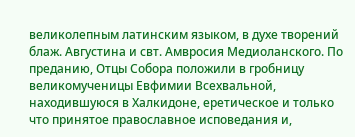великолепным латинским языком, в духе творений блаж. Августина и свт. Амвросия Медиоланского. По преданию, Отцы Собора положили в гробницу великомученицы Евфимии Всехвальной, находившуюся в Халкидоне, еретическое и только что принятое православное исповедания и,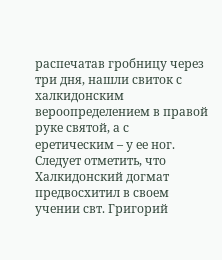распечатав гробницу через три дня, нашли свиток с халкидонским вероопределением в правой руке святой, а с еретическим – у ее ног. Следует отметить, что Халкидонский догмат предвосхитил в своем учении свт. Григорий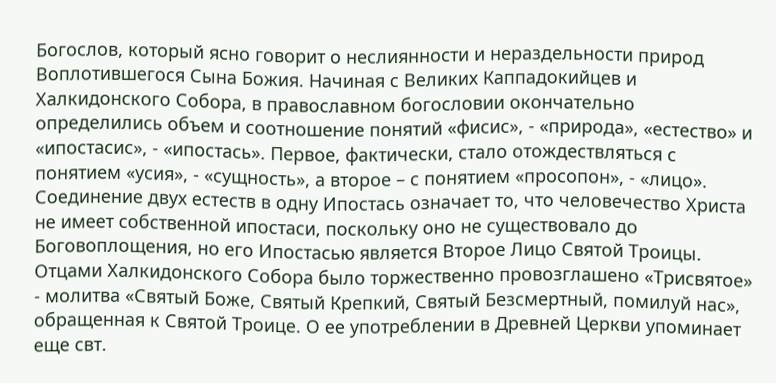Богослов, который ясно говорит о неслиянности и нераздельности природ Воплотившегося Сына Божия. Начиная с Великих Каппадокийцев и Халкидонского Собора, в православном богословии окончательно определились объем и соотношение понятий «фисис», - «природа», «естество» и «ипостасис», - «ипостась». Первое, фактически, стало отождествляться с понятием «усия», - «сущность», а второе – с понятием «просопон», - «лицо». Соединение двух естеств в одну Ипостась означает то, что человечество Христа не имеет собственной ипостаси, поскольку оно не существовало до Боговоплощения, но его Ипостасью является Второе Лицо Святой Троицы.
Отцами Халкидонского Собора было торжественно провозглашено «Трисвятое» - молитва «Святый Боже, Святый Крепкий, Святый Безсмертный, помилуй нас», обращенная к Святой Троице. О ее употреблении в Древней Церкви упоминает еще свт.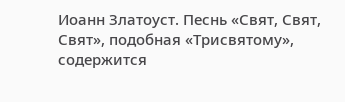Иоанн Златоуст. Песнь «Свят, Свят, Свят», подобная «Трисвятому», содержится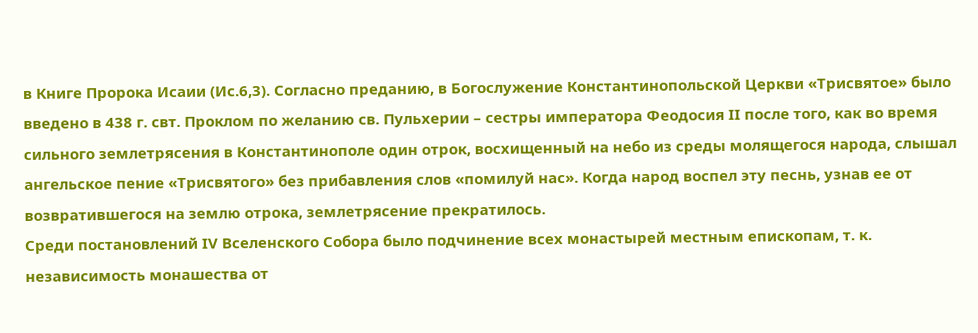в Книге Пророка Исаии (Ис.6,3). Согласно преданию, в Богослужение Константинопольской Церкви «Трисвятое» было введено в 438 г. свт. Проклом по желанию св. Пульхерии – сестры императора Феодосия II после того, как во время сильного землетрясения в Константинополе один отрок, восхищенный на небо из среды молящегося народа, слышал ангельское пение «Трисвятого» без прибавления слов «помилуй нас». Когда народ воспел эту песнь, узнав ее от возвратившегося на землю отрока, землетрясение прекратилось.
Среди постановлений IV Вселенского Собора было подчинение всех монастырей местным епископам, т. к. независимость монашества от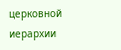церковной иерархии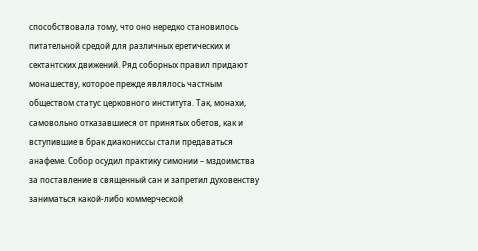способствовала тому, что оно нередко становилось питательной средой для различных еретических и сектантских движений. Ряд соборных правил придают монашеству, которое прежде являлось частным обществом статус церковного института. Так, монахи, самовольно отказавшиеся от принятых обетов, как и вступившие в брак диакониссы стали предаваться анафеме. Собор осудил практику симонии – мздоимства за поставление в священный сан и запретил духовенству заниматься какой-либо коммерческой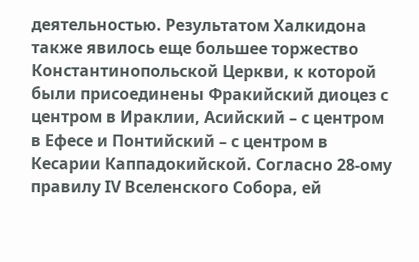деятельностью. Результатом Халкидона также явилось еще большее торжество Константинопольской Церкви, к которой были присоединены Фракийский диоцез с центром в Ираклии, Асийский – с центром в Ефесе и Понтийский – с центром в Кесарии Каппадокийской. Согласно 28-ому правилу IV Вселенского Собора, ей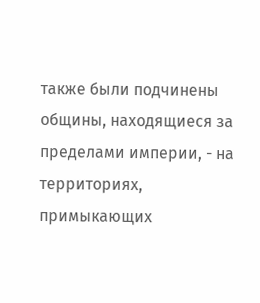также были подчинены общины, находящиеся за пределами империи, - на территориях, примыкающих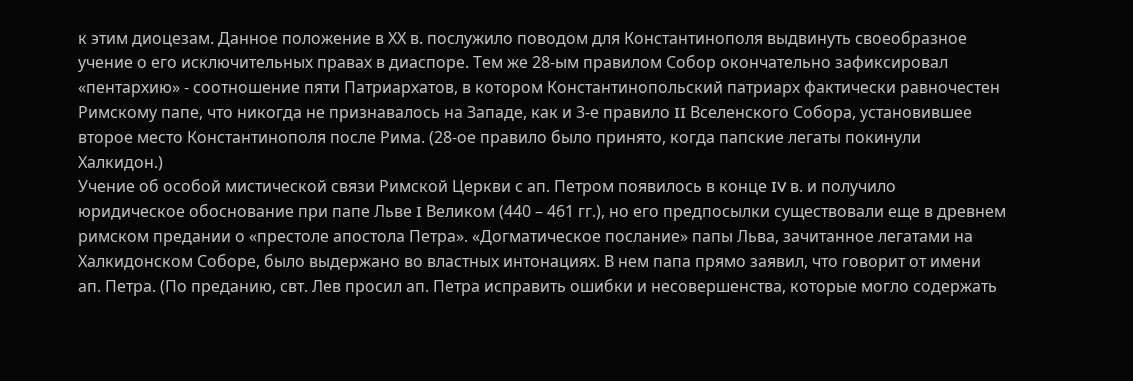к этим диоцезам. Данное положение в ХХ в. послужило поводом для Константинополя выдвинуть своеобразное учение о его исключительных правах в диаспоре. Тем же 28-ым правилом Собор окончательно зафиксировал «пентархию» - соотношение пяти Патриархатов, в котором Константинопольский патриарх фактически равночестен Римскому папе, что никогда не признавалось на Западе, как и 3-е правило II Вселенского Собора, установившее второе место Константинополя после Рима. (28-ое правило было принято, когда папские легаты покинули Халкидон.)
Учение об особой мистической связи Римской Церкви с ап. Петром появилось в конце IV в. и получило юридическое обоснование при папе Льве I Великом (440 – 461 гг.), но его предпосылки существовали еще в древнем римском предании о «престоле апостола Петра». «Догматическое послание» папы Льва, зачитанное легатами на Халкидонском Соборе, было выдержано во властных интонациях. В нем папа прямо заявил, что говорит от имени ап. Петра. (По преданию, свт. Лев просил ап. Петра исправить ошибки и несовершенства, которые могло содержать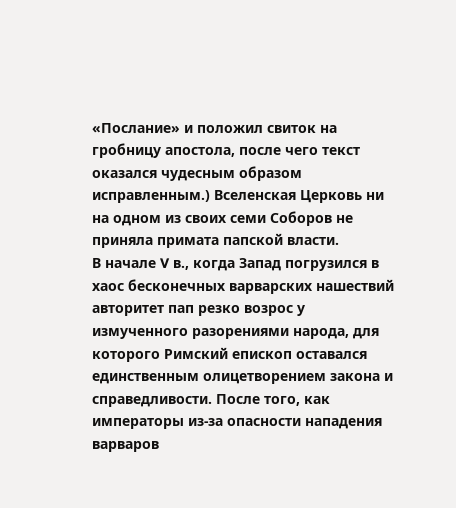«Послание» и положил свиток на гробницу апостола, после чего текст оказался чудесным образом исправленным.) Вселенская Церковь ни на одном из своих семи Соборов не приняла примата папской власти.
В начале V в., когда Запад погрузился в хаос бесконечных варварских нашествий авторитет пап резко возрос у измученного разорениями народа, для которого Римский епископ оставался единственным олицетворением закона и справедливости. После того, как императоры из-за опасности нападения варваров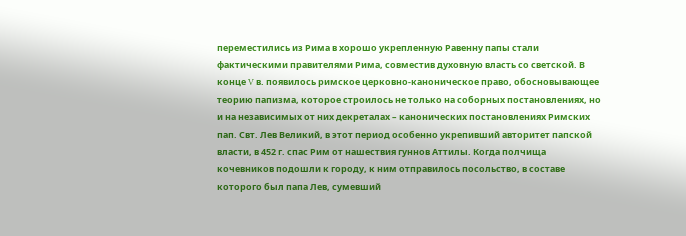переместились из Рима в хорошо укрепленную Равенну папы стали фактическими правителями Рима, совместив духовную власть со светской. В конце V в. появилось римское церковно-каноническое право, обосновывающее теорию папизма, которое строилось не только на соборных постановлениях, но и на независимых от них декреталах – канонических постановлениях Римских пап. Свт. Лев Великий, в этот период особенно укрепивший авторитет папской власти, в 452 г. спас Рим от нашествия гуннов Аттилы. Когда полчища кочевников подошли к городу, к ним отправилось посольство, в составе которого был папа Лев, сумевший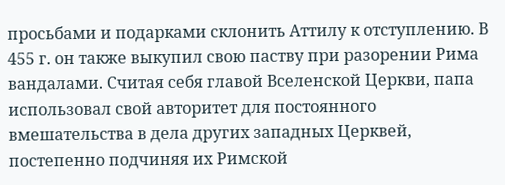просьбами и подарками склонить Аттилу к отступлению. В 455 г. он также выкупил свою паству при разорении Рима вандалами. Считая себя главой Вселенской Церкви, папа использовал свой авторитет для постоянного вмешательства в дела других западных Церквей, постепенно подчиняя их Римской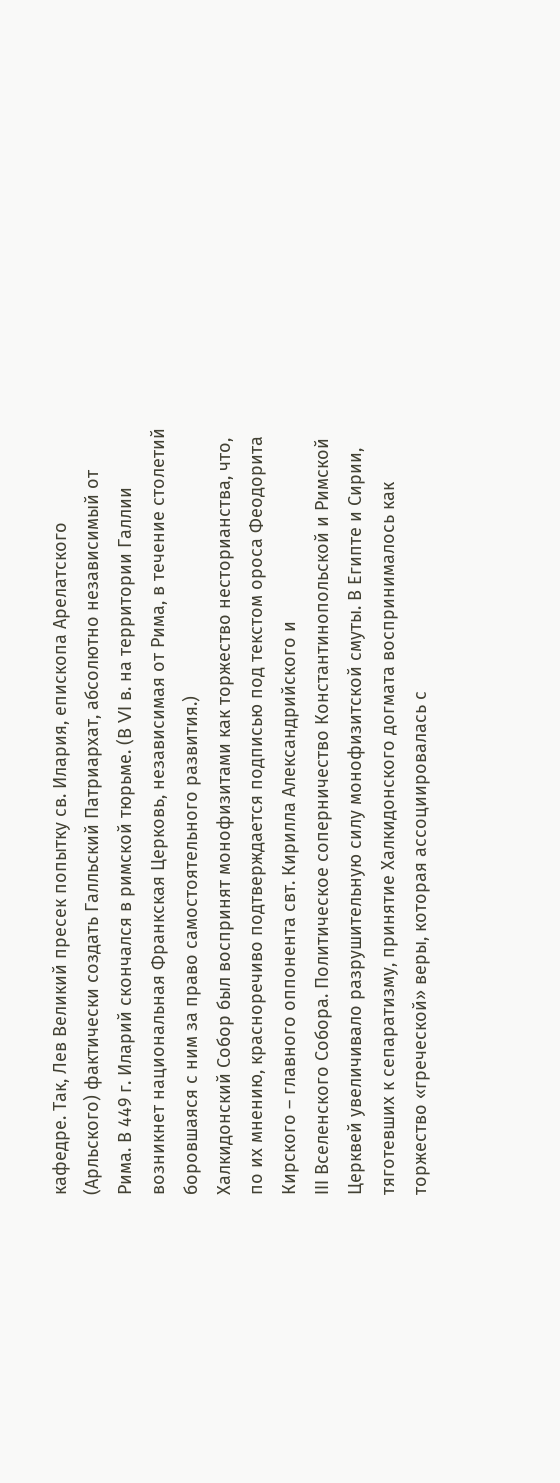кафедре. Так, Лев Великий пресек попытку св. Илария, епископа Арелатского (Арльского) фактически создать Галльский Патриархат, абсолютно независимый от Рима. В 449 г. Иларий скончался в римской тюрьме. (В VI в. на территории Галлии возникнет национальная Франкская Церковь, независимая от Рима, в течение столетий боровшаяся с ним за право самостоятельного развития.)
Халкидонский Собор был воспринят монофизитами как торжество несторианства, что, по их мнению, красноречиво подтверждается подписью под текстом ороса Феодорита Кирского – главного оппонента свт. Кирилла Александрийского и
III Вселенского Собора. Политическое соперничество Константинопольской и Римской Церквей увеличивало разрушительную силу монофизитской смуты. В Египте и Сирии, тяготевших к сепаратизму, принятие Халкидонского догмата воспринималось как торжество «греческой» веры, которая ассоциировалась с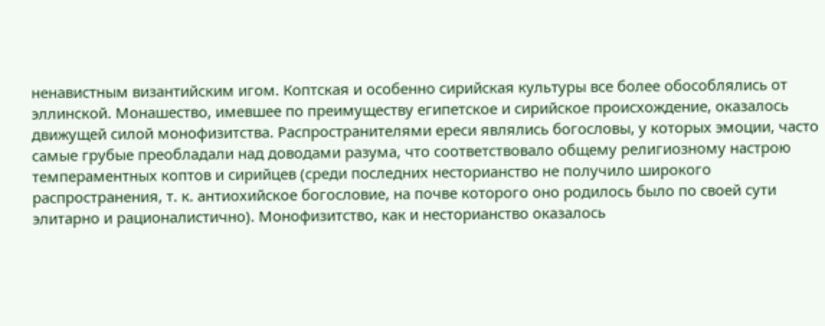ненавистным византийским игом. Коптская и особенно сирийская культуры все более обособлялись от эллинской. Монашество, имевшее по преимуществу египетское и сирийское происхождение, оказалось движущей силой монофизитства. Распространителями ереси являлись богословы, у которых эмоции, часто самые грубые преобладали над доводами разума, что соответствовало общему религиозному настрою темпераментных коптов и сирийцев (среди последних несторианство не получило широкого распространения, т. к. антиохийское богословие, на почве которого оно родилось было по своей сути элитарно и рационалистично). Монофизитство, как и несторианство оказалось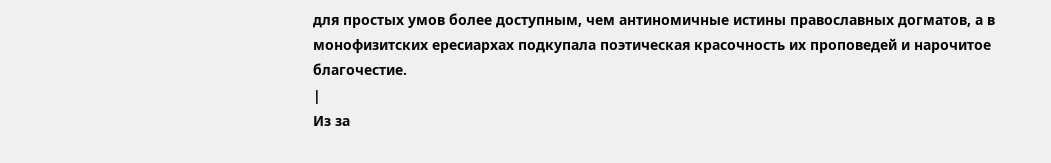для простых умов более доступным, чем антиномичные истины православных догматов, а в монофизитских ересиархах подкупала поэтическая красочность их проповедей и нарочитое благочестие.
|
Из за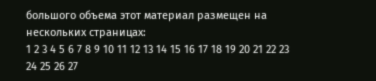большого объема этот материал размещен на нескольких страницах:
1 2 3 4 5 6 7 8 9 10 11 12 13 14 15 16 17 18 19 20 21 22 23 24 25 26 27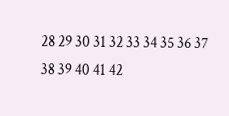28 29 30 31 32 33 34 35 36 37 38 39 40 41 42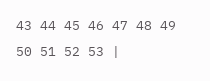43 44 45 46 47 48 49 50 51 52 53 |